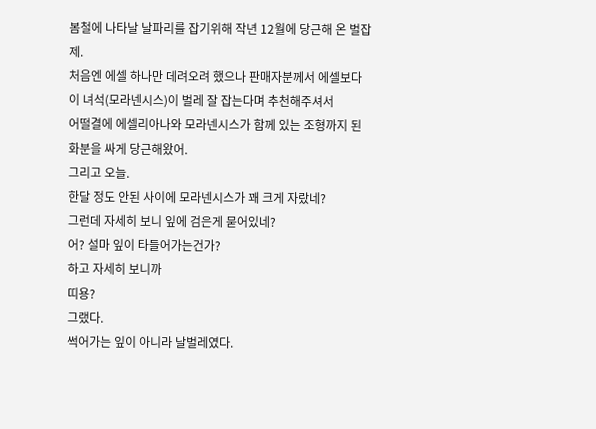봄철에 나타날 날파리를 잡기위해 작년 12월에 당근해 온 벌잡제.
처음엔 에셀 하나만 데려오려 했으나 판매자분께서 에셀보다 이 녀석(모라넨시스)이 벌레 잘 잡는다며 추천해주셔서
어떨결에 에셀리아나와 모라넨시스가 함께 있는 조형까지 된 화분을 싸게 당근해왔어.
그리고 오늘.
한달 정도 안된 사이에 모라넨시스가 꽤 크게 자랐네?
그런데 자세히 보니 잎에 검은게 묻어있네?
어? 설마 잎이 타들어가는건가?
하고 자세히 보니까
띠용?
그랬다.
썩어가는 잎이 아니라 날벌레였다.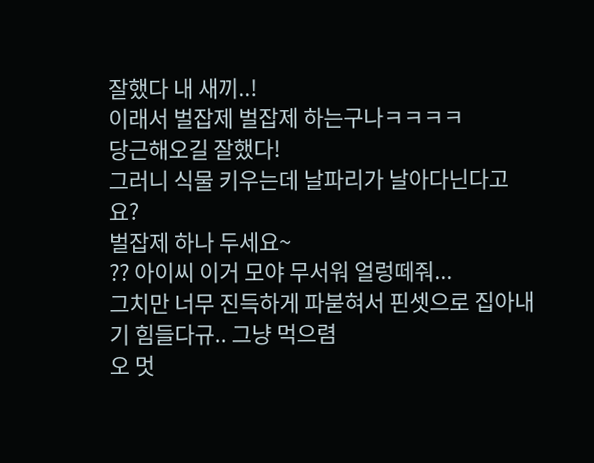잘했다 내 새끼..!
이래서 벌잡제 벌잡제 하는구나ㅋㅋㅋㅋ
당근해오길 잘했다!
그러니 식물 키우는데 날파리가 날아다닌다고요?
벌잡제 하나 두세요~
?? 아이씨 이거 모야 무서워 얼렁떼줘...
그치만 너무 진득하게 파붇혀서 핀셋으로 집아내기 힘들다규.. 그냥 먹으렴
오 멋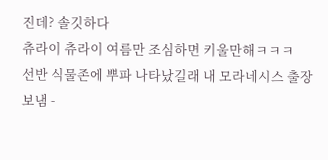진데? 솔깃하다
츄라이 츄라이 여름만 조심하면 키울만해ㅋㅋㅋ
선반 식물존에 뿌파 나타났길래 내 모라네시스 출장보냄 -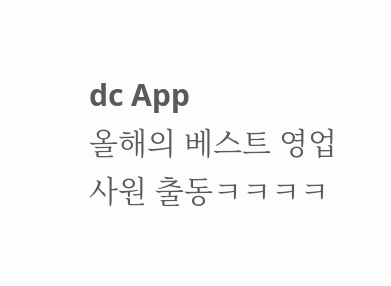dc App
올해의 베스트 영업사원 출동ㅋㅋㅋㅋ